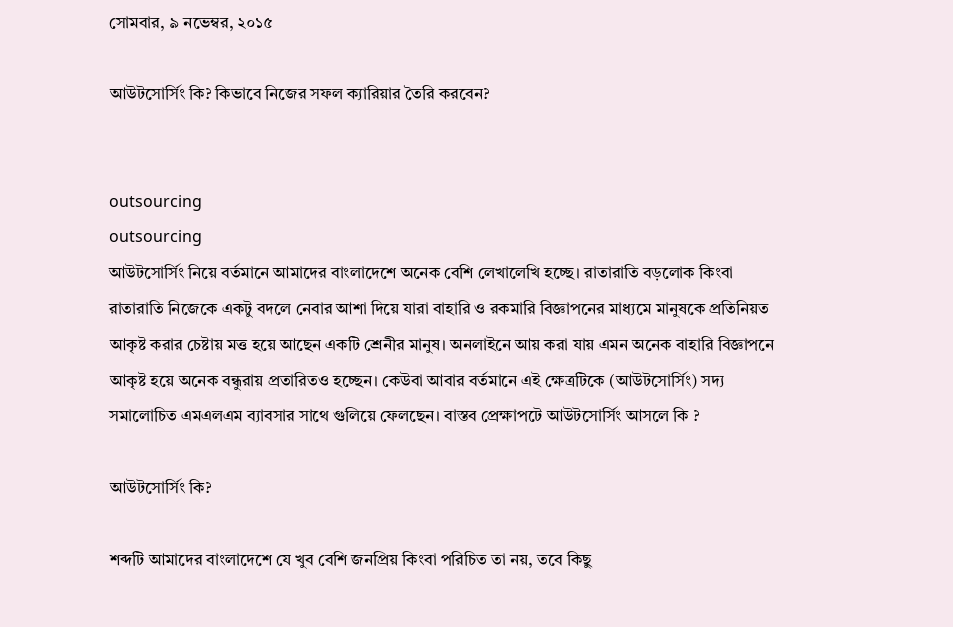সোমবার, ৯ নভেম্বর, ২০১৫

আউটসোর্সিং কি? কিভাবে নিজের সফল ক্যারিয়ার তৈরি করবেন?


outsourcing
outsourcing
আউটসোর্সিং নিয়ে বর্তমানে আমাদের বাংলাদেশে অনেক বেশি লেখালেখি হচ্ছে। রাতারাতি বড়লোক কিংবা রাতারাতি নিজেকে একটু বদলে নেবার আশা দিয়ে যারা বাহারি ও রকমারি বিজ্ঞাপনের মাধ্যমে মানুষকে প্রতিনিয়ত আকৃষ্ট করার চেষ্টায় মত্ত হয়ে আছেন একটি শ্রেনীর মানুষ। অনলাইনে আয় করা যায় এমন অনেক বাহারি বিজ্ঞাপনে আকৃষ্ট হয়ে অনেক বন্ধুরায় প্রতারিতও হচ্ছেন। কেউবা আবার বর্তমানে এই ক্ষেত্রটিকে (আউটসোর্সিং) সদ্য সমালোচিত এমএলএম ব্যাবসার সাথে গুলিয়ে ফেলছেন। বাস্তব প্রেক্ষাপটে আউটসোর্সিং আসলে কি ?

আউটসোর্সিং কি?

শব্দটি আমাদের বাংলাদেশে যে খুব বেশি জনপ্রিয় কিংবা পরিচিত তা নয়, তবে কিছু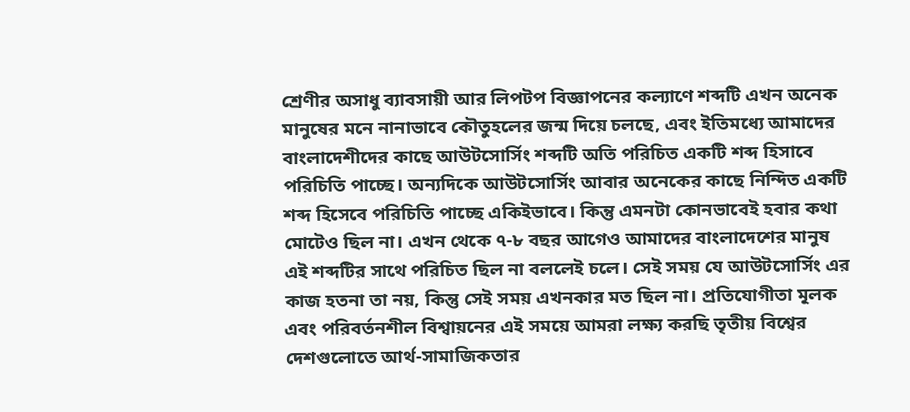শ্রেণীর অসাধু ব্যাবসায়ী আর লিপটপ বিজ্ঞাপনের কল্যাণে শব্দটি এখন অনেক মানুষের মনে নানাভাবে কৌতুহলের জন্ম দিয়ে চলছে, এবং ইতিমধ্যে আমাদের বাংলাদেশীদের কাছে আউটসোর্সিং শব্দটি অতি পরিচিত একটি শব্দ হিসাবে পরিচিতি পাচ্ছে। অন্যদিকে আউটসোর্সিং আবার অনেকের কাছে নিন্দিত একটি শব্দ হিসেবে পরিচিতি পাচ্ছে একিইভাবে। কিন্তু এমনটা কোনভাবেই হবার কথা মোটেও ছিল না। এখন থেকে ৭-৮ বছর আগেও আমাদের বাংলাদেশের মানুষ এই শব্দটির সাথে পরিচিত ছিল না বললেই চলে। সেই সময় যে আউটসোর্সিং এর কাজ হতনা তা নয়, কিন্তু সেই সময় এখনকার মত ছিল না। প্রতিযোগীতা মূলক এবং পরিবর্তনশীল বিশ্বায়নের এই সময়ে আমরা লক্ষ্য করছি তৃতীয় বিশ্বের দেশগুলোতে আর্থ-সামাজিকতার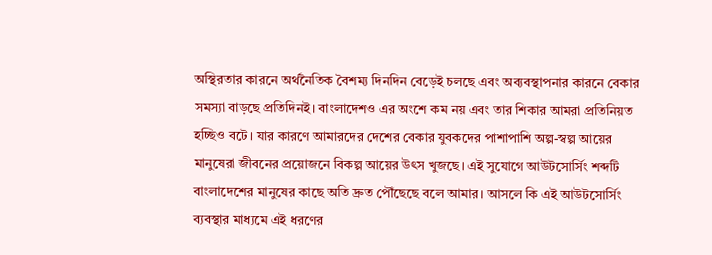অস্থিরতার কারনে অর্থনৈতিক বৈশম্য দিনদিন বেড়েই চলছে এবং অব্যবস্থাপনার কারনে বেকার সমস্যা বাড়ছে প্রতিদিনই। বাংলাদেশও এর অংশে কম নয় এবং তার শিকার আমরা প্রতিনিয়ত হচ্ছিও বটে। যার কারণে আমারদের দেশের বেকার যুবকদের পাশাপাশি অল্প-স্বল্প আয়ের মানুষেরা জীবনের প্রয়োজনে বিকল্প আয়ের উৎস খুজছে। এই সুযোগে আউটসোর্সিং শব্দটি বাংলাদেশের মানুষের কাছে অতি দ্রুত পৌঁছেছে বলে আমার। আসলে কি এই আউটসোর্সিং ব্যবস্থার মাধ্যমে এই ধরণের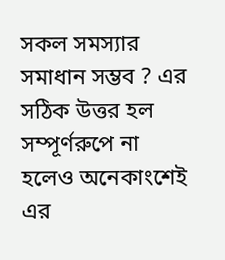সকল সমস্যার সমাধান সম্ভব ? এর সঠিক উত্তর হল সম্পূর্ণরুপে না হলেও অনেকাংশেই এর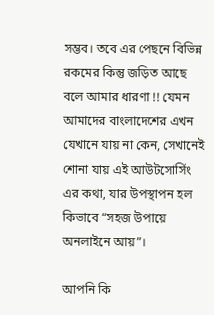সম্ভব। তবে এর পেছনে বিভিন্ন রকমের কিন্তু জড়িত আছে বলে আমার ধারণা !! যেমন আমাদের বাংলাদেশের এখন যেখানে যায় না কেন, সেখানেই শোনা যায় এই আউটসোর্সিং এর কথা, যার উপস্থাপন হল কিভাবে “সহজ উপায়ে অনলাইনে আয়”।

আপনি কি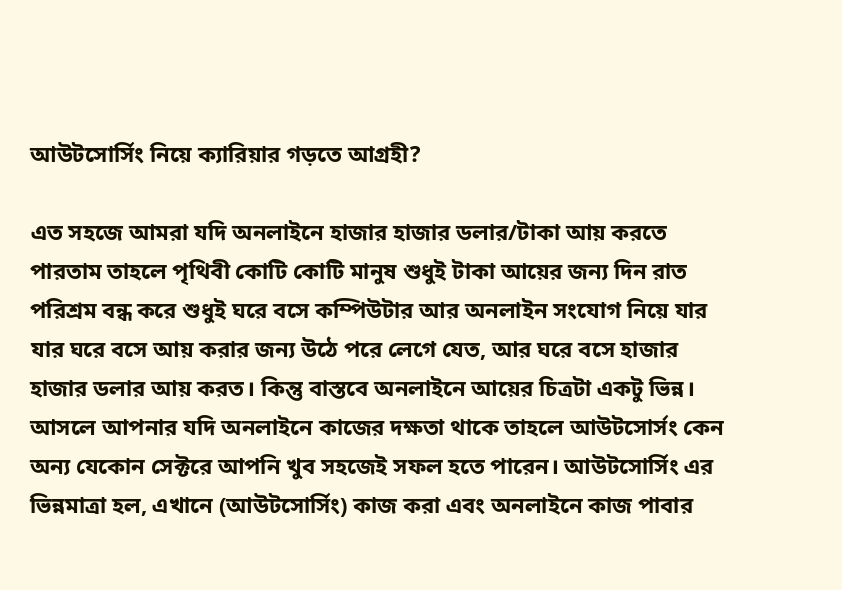আউটসোর্সিং নিয়ে ক্যারিয়ার গড়তে আগ্রহী?

এত সহজে আমরা যদি অনলাইনে হাজার হাজার ডলার/টাকা আয় করতে পারতাম তাহলে পৃথিবী কোটি কোটি মানুষ শুধুই টাকা আয়ের জন্য দিন রাত পরিশ্রম বন্ধ করে শুধুই ঘরে বসে কম্পিউটার আর অনলাইন সংযোগ নিয়ে যার যার ঘরে বসে আয় করার জন্য উঠে পরে লেগে যেত, আর ঘরে বসে হাজার হাজার ডলার আয় করত। কিন্তু বাস্তবে অনলাইনে আয়ের চিত্রটা একটু ভিন্ন। আসলে আপনার যদি অনলাইনে কাজের দক্ষতা থাকে তাহলে আউটসোর্সং কেন অন্য যেকোন সেক্টরে আপনি খুব সহজেই সফল হতে পারেন। আউটসোর্সিং এর ভিন্নমাত্রা হল, এখানে (আউটসোর্সিং) কাজ করা এবং অনলাইনে কাজ পাবার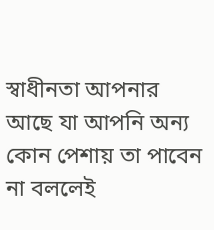স্বাধীনতা আপনার আছে যা আপনি অন্য কোন পেশায় তা পাবেন না বললেই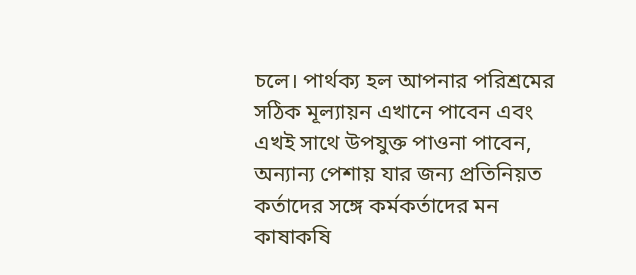চলে। পার্থক্য হল আপনার পরিশ্রমের সঠিক মূল্যায়ন এখানে পাবেন এবং এখই সাথে উপযুক্ত পাওনা পাবেন, অন্যান্য পেশায় যার জন্য প্রতিনিয়ত কর্তাদের সঙ্গে কর্মকর্তাদের মন কাষাকষি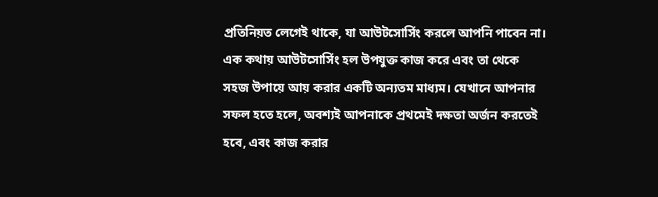প্রতিনিয়ত লেগেই থাকে, যা আউটসোর্সিং করলে আপনি পাবেন না। এক কথায় আউটসোর্সিং হল উপযুক্ত কাজ করে এবং তা থেকে সহজ উপায়ে আয় করার একটি অন্যতম মাধ্যম। যেখানে আপনার সফল হতে হলে, অবশ্যই আপনাকে প্রথমেই দক্ষতা অর্জন করতেই হবে, এবং কাজ করার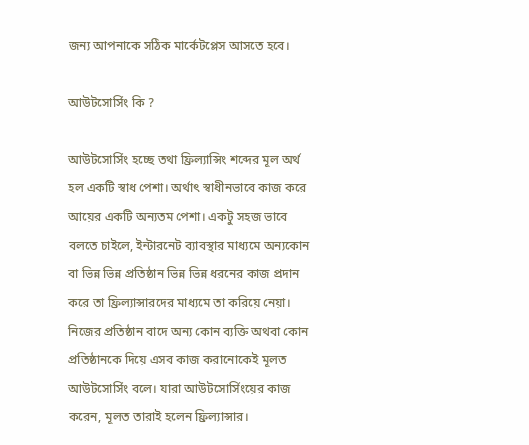জন্য আপনাকে সঠিক মার্কেটপ্লেস আসতে হবে।

আউটসোর্সিং কি ?

আউটসোর্সিং হচ্ছে তথা ফ্রিল্যান্সিং শব্দের মূল অর্থ হল একটি স্বাধ পেশা। অর্থাৎ স্বাধীনভাবে কাজ করে আয়ের একটি অন্যতম পেশা। একটু সহজ ভাবে বলতে চাইলে, ইন্টারনেট ব্যাবস্থার মাধ্যমে অন্যকোন বা ভিন্ন ভিন্ন প্রতিষ্ঠান ভিন্ন ভিন্ন ধরনের কাজ প্রদান করে তা ফ্রিল্যান্সারদের মাধ্যমে তা করিয়ে নেয়া। নিজের প্রতিষ্ঠান বাদে অন্য কোন ব্যক্তি অথবা কোন প্রতিষ্ঠানকে দিয়ে এসব কাজ করানোকেই মূলত আউটসোর্সিং বলে। যারা আউটসোর্সিংয়ের কাজ করেন, মূলত তারাই হলেন ফ্রিল্যান্সার।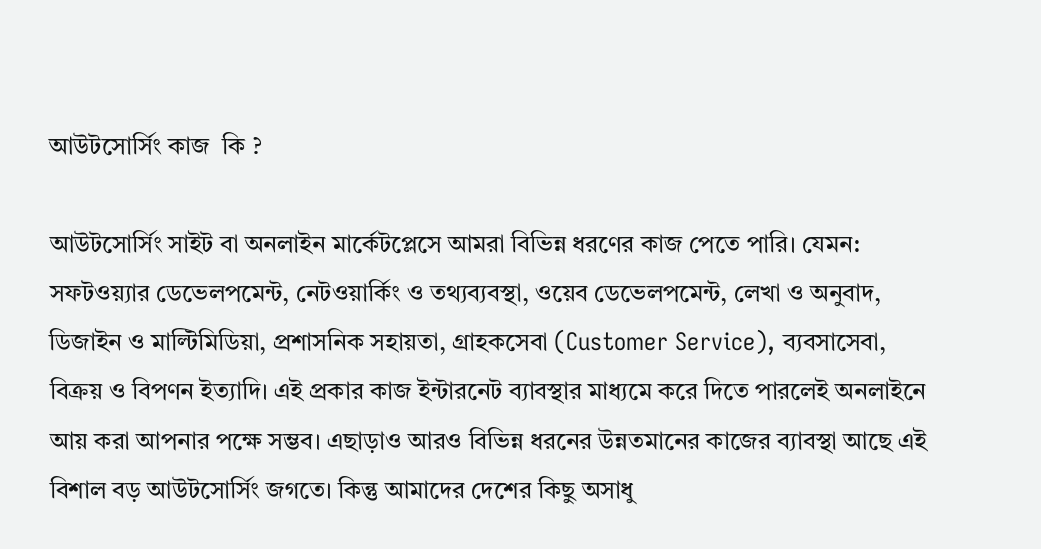আউটসোর্সিং কাজ  কি ?

আউটসোর্সিং সাইট বা অনলাইন মার্কেটপ্লেসে আমরা বিভিন্ন ধরণের কাজ পেতে পারি। যেমন: সফটওয়্যার ডেভেলপমেন্ট, নেটওয়ার্কিং ও তথ্যব্যবস্থা, ওয়েব ডেভেলপমেন্ট, লেখা ও অনুবাদ, ডিজাইন ও মাল্টিমিডিয়া, প্রশাসনিক সহায়তা, গ্রাহকসেবা (Customer Service), ব্যবসাসেবা, বিক্রয় ও বিপণন ইত্যাদি। এই প্রকার কাজ ইন্টারনেট ব্যাবস্থার মাধ্যমে করে দিতে পারলেই অনলাইনে আয় করা আপনার পক্ষে সম্ভব। এছাড়াও আরও বিভিন্ন ধরনের উন্নতমানের কাজের ব্যাবস্থা আছে এই বিশাল বড় আউটসোর্সিং জগতে। কিন্তু আমাদের দেশের কিছু অসাধু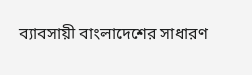ব‌্যাবসায়ী বাংলাদেশের সাধারণ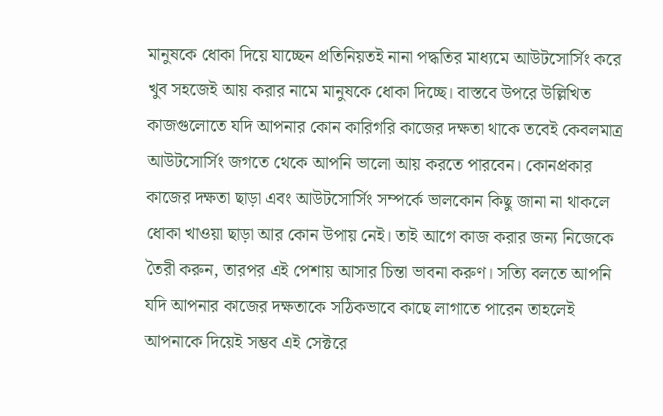মানুষকে ধোকা দিয়ে যাচ্ছেন প্রতিনিয়তই নানা পদ্ধতির মাধ্যমে আউটসোর্সিং করে খুব সহজেই আয় করার নামে মানুষকে ধোকা দিচ্ছে। বাস্তবে উপরে উল্লিখিত কাজগুলোতে যদি আপনার কোন কারিগরি কাজের দক্ষতা থাকে তবেই কেবলমাত্র আউটসোর্সিং জগতে থেকে আপনি ভালো আয় করতে পারবেন। কোনপ্রকার কাজের দক্ষতা ছাড়া এবং আউটসোর্সিং সম্পর্কে ভালকোন কিছু জানা না থাকলে ধোকা খাওয়া ছাড়া আর কোন উপায় নেই। তাই আগে কাজ করার জন্য নিজেকে তৈরী করুন, তারপর এই পেশায় আসার চিন্তা ভাবনা করুণ। সত্যি বলতে আপনি যদি আপনার কাজের দক্ষতাকে সঠিকভাবে কাছে লাগাতে পারেন তাহলেই আপনাকে দিয়েই সম্ভব এই সেক্টরে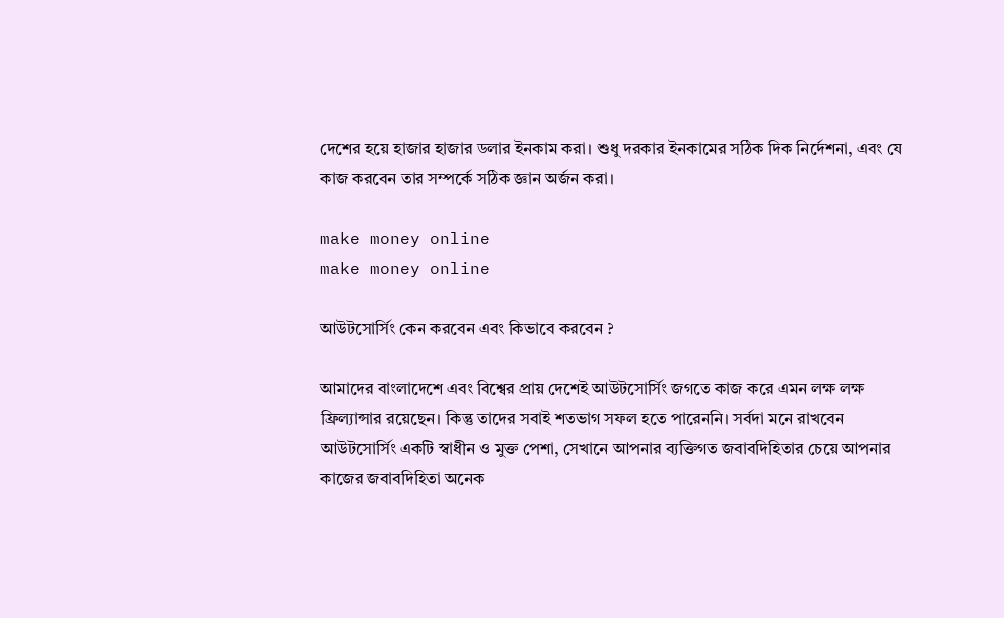দেশের হয়ে হাজার হাজার ডলার ইনকাম করা। শুধু দরকার ইনকামের সঠিক দিক নির্দেশনা, এবং যে কাজ করবেন তার সম্পর্কে সঠিক জ্ঞান অর্জন করা।

make money online
make money online

আউটসোর্সিং কেন করবেন এবং কিভাবে করবেন ?

আমাদের বাংলাদেশে এবং বিশ্বের প্রায় দেশেই আউটসোর্সিং জগতে কাজ করে এমন লক্ষ লক্ষ ফ্রিল্যান্সার রয়েছেন। কিন্তু তাদের সবাই শতভাগ সফল হতে পারেননি। সর্বদা মনে রাখবেন আউটসোর্সিং একটি স্বাধীন ও মুক্ত পেশা, সেখানে আপনার ব্যক্তিগত জবাবদিহিতার চেয়ে আপনার কাজের জবাবদিহিতা অনেক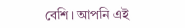বেশি। আপনি এই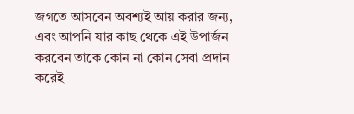জগতে আসবেন অবশ্যই আয় করার জন্য, এবং আপনি যার কাছ থেকে এই উপার্জন করবেন তাকে কোন না কোন সেবা প্রদান করেই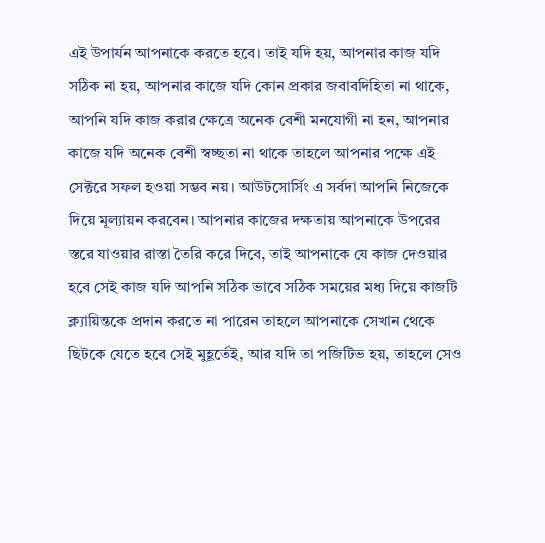এই উপার্যন আপনাকে করতে হবে। তাই যদি হয়, আপনার কাজ যদি সঠিক না হয়, আপনার কাজে যদি কোন প্রকার জবাবদিহিতা না থাকে, আপনি যদি কাজ করার ক্ষেত্রে অনেক বেশী মনযোগী না হন, আপনার কাজে যদি অনেক বেশী স্বচ্ছতা না থাকে তাহলে আপনার পক্ষে এই সেক্টরে সফল হওয়া সম্ভব নয়। আউটসোর্সিং এ সর্বদা আপনি নিজেকে দিয়ে মূল্যায়ন করবেন। আপনার কাজের দক্ষতায় আপনাকে উপরের স্তরে যাওয়ার রাস্তা তৈরি করে দিবে, তাই আপনাকে যে কাজ দেওয়ার হবে সেই কাজ যদি আপনি সঠিক ভাবে সঠিক সময়ের মধ্য দিয়ে কাজটি ক্ল্যায়িন্তকে প্রদান করতে না পারেন তাহলে আপনাকে সেখান থেকে ছিটকে যেতে হবে সেই মুহূর্তেই, আর যদি তা পজিটিভ হয়, তাহলে সেও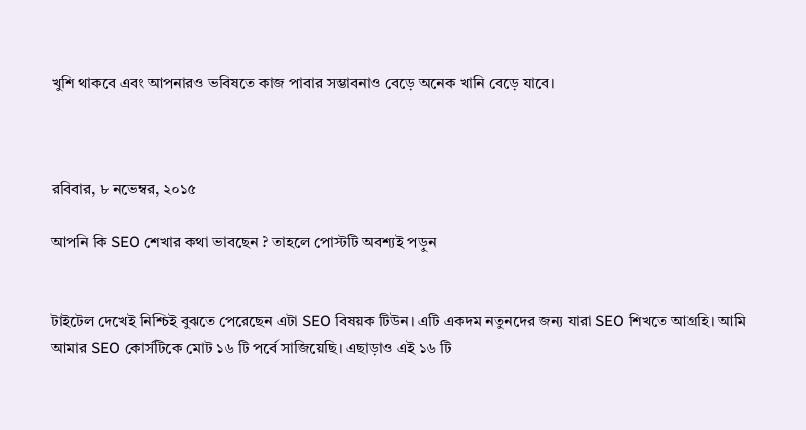খুশি থাকবে এবং আপনারও ভবিষতে কাজ পাবার সম্ভাবনাও বেড়ে অনেক খানি বেড়ে যাবে।



রবিবার, ৮ নভেম্বর, ২০১৫

আপনি কি SEO শেখার কথা ভাবছেন ? তাহলে পোস্টটি অবশ্যই পড়ুন


টাইটেল দেখেই নিশ্চিই বুঝতে পেরেছেন এটা SEO বিষয়ক টিউন। এটি একদম নতুনদের জন্য যারা SEO শিখতে আগ্রহি। আমি আমার SEO কোর্সটিকে মোট ১৬ টি পর্বে সাজিয়েছি। এছাড়াও এই ১৬ টি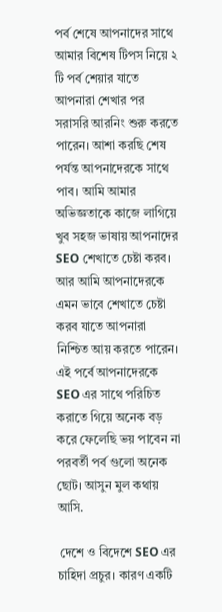পর্ব শেষে আপনাদের সাথে আমার বিশেষ টিপস নিয়ে ২ টি পর্ব শেয়ার যাতে আপনারা শেখার পর সরাসরি আরনিং শুরু করতে পারেন। আশা করছি শেষ পর্যন্ত আপনাদেরকে সাথে পাব। আমি আমার অভিজ্ঞতাকে কাজে লাগিয়ে খুব সহজ ভাষায় আপনাদের SEO শেখাতে চেষ্টা করব। আর আমি আপনাদেরকে এমন ভাবে শেখাতে চেষ্টা করব যাতে আপনারা নিশ্চিত আয় করতে পারেন। এই পর্বে আপনাদেরকে SEO এর সাথে পরিচিত করাতে গিয়ে অনেক বড় করে ফেলেছি ভয় পাবেন না পরবর্তী পর্ব গুলো অনেক ছোট। আসুন মুল কথায় আসি.

 দেশে ও বিদেশে SEO এর চাহিদা প্রচুর। কারণ একটি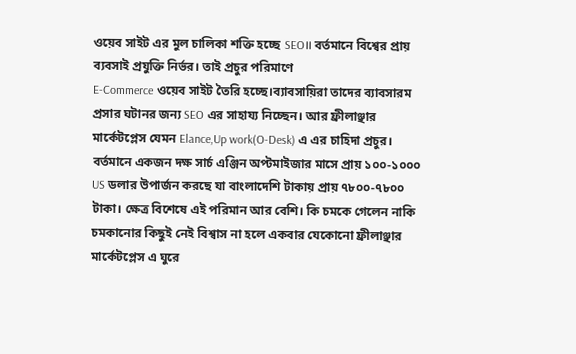ওয়েব সাইট এর মুল চালিকা শক্তি হচ্ছে SEO।। বর্তমানে বিশ্বের প্রায় ব্যবসাই প্রযুক্তি নির্ভর। তাই প্রচুর পরিমাণে
E-Commerce ওয়েব সাইট তৈরি হচ্ছে।ব্যাবসায়িরা তাদের ব্যাবসারম প্রসার ঘটানর জন্য SEO এর সাহায্য নিচ্ছেন। আর ফ্রীলাঞ্ছার মার্কেটপ্লেস যেমন Elance,Up work(O-Desk) এ এর চাহিদা প্রচুর। বর্তমানে একজন দক্ষ সার্চ এঞ্জিন অপ্টমাইজার মাসে প্রায় ১০০-১০০০ US ডলার উপার্জন করছে যা বাংলাদেশি টাকায় প্রায় ৭৮০০-৭৮০০ টাকা। ক্ষেত্র বিশেষে এই পরিমান আর বেশি। কি চমকে গেলেন নাকি চমকানোর কিছুই নেই বিশ্বাস না হলে একবার যেকোনো ফ্রীলাঞ্ছার মার্কেটপ্লেস এ ঘুরে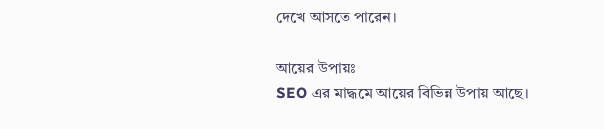দেখে আসতে পারেন।

আয়ের উপায়ঃ
SEO এর মাদ্ধমে আয়ের বিভিন্ন উপায় আছে।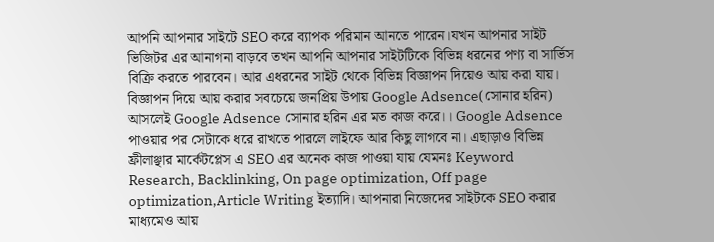আপনি আপনার সাইটে SEO করে ব্যাপক পরিমান আনতে পারেন।যখন আপনার সাইট ভিজিটর এর আনাগনা বাড়বে তখন আপনি আপনার সাইটটিকে বিভিন্ন ধরনের পণ্য বা সার্ভিস বিক্রি করতে পারবেন। আর এধরনের সাইট থেকে বিভিন্ন বিজ্ঞাপন দিয়েও আয় করা যায়। বিজ্ঞাপন দিয়ে আয় করার সবচেয়ে জনপ্রিয় উপায় Google Adsence(সোনার হরিন) আসলেই Google Adsence সোনার হরিন এর মত কাজ করে।। Google Adsence পাওয়ার পর সেটাকে ধরে রাখতে পারলে লাইফে আর কিছু লাগবে না। এছাড়াও বিভিন্ন ফ্রীলাঞ্ছার মার্কেটপ্লেস এ SEO এর অনেক কাজ পাওয়া যায় যেমনঃ Keyword Research, Backlinking, On page optimization, Off page optimization,Article Writing ইত্যাদি। আপনারা নিজেদের সাইটকে SEO করার মাধ্যমেও আয়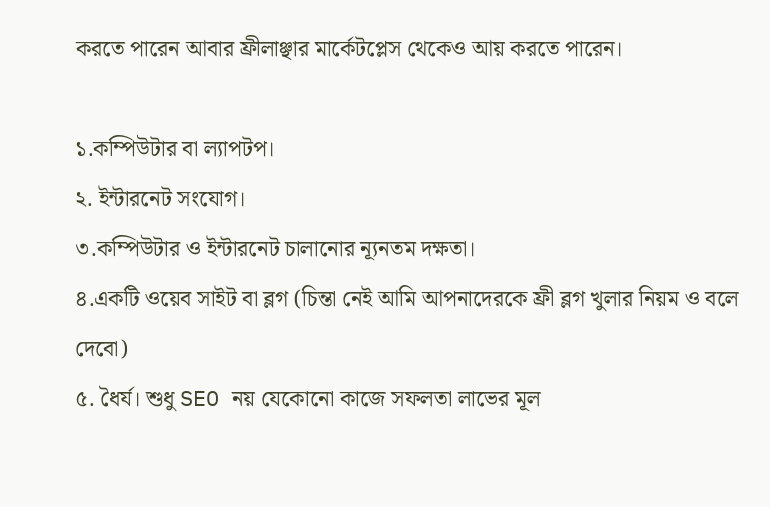করতে পারেন আবার ফ্রীলাঞ্ছার মার্কেটপ্লেস থেকেও আয় করতে পারেন।

১.কম্পিউটার বা ল্যাপটপ।
২. ইন্টারনেট সংযোগ।
৩.কম্পিউটার ও ইন্টারনেট চালানোর ন্যূনতম দক্ষতা।
৪.একটি ওয়েব সাইট বা ব্লগ (চিন্তা নেই আমি আপনাদেরকে ফ্রী ব্লগ খুলার নিয়ম ও বলে দেবো)
৫. ধৈর্য। শুধু SEO নয় যেকোনো কাজে সফলতা লাভের মূল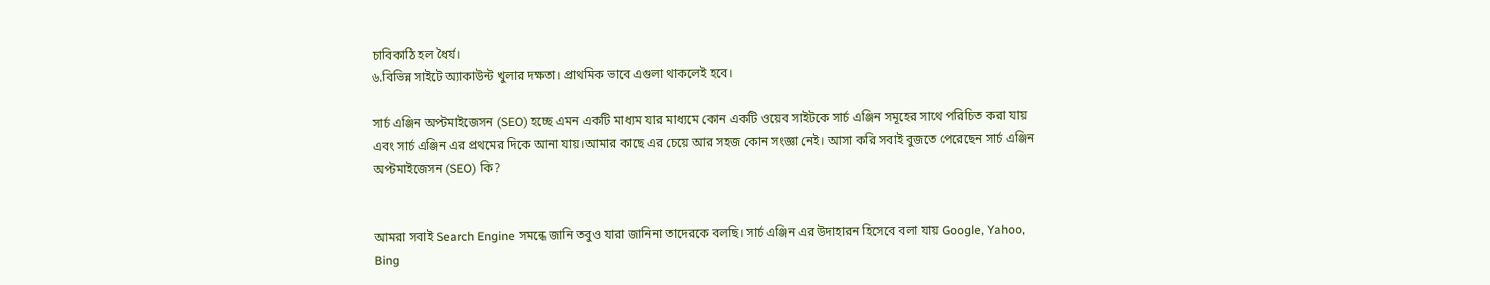চাবিকাঠি হল ধৈর্য।
৬.বিভিন্ন সাইটে অ্যাকাউন্ট খুলার দক্ষতা। প্রাথমিক ভাবে এগুলা থাকলেই হবে।

সার্চ এঞ্জিন অপ্টমাইজেসন (SEO) হচ্ছে এমন একটি মাধ্যম যার মাধ্যমে কোন একটি ওয়েব সাইটকে সার্চ এঞ্জিন সমূহের সাথে পরিচিত করা যায় এবং সার্চ এঞ্জিন এর প্রথমের দিকে আনা যায়।আমার কাছে এর চেয়ে আর সহজ কোন সংজ্ঞা নেই। আসা করি সবাই বুজতে পেরেছেন সার্চ এঞ্জিন অপ্টমাইজেসন (SEO) কি?


আমরা সবাই Search Engine সমন্ধে জানি তবুও যারা জানিনা তাদেরকে বলছি। সার্চ এঞ্জিন এর উদাহারন হিসেবে বলা যায় Google, Yahoo, Bing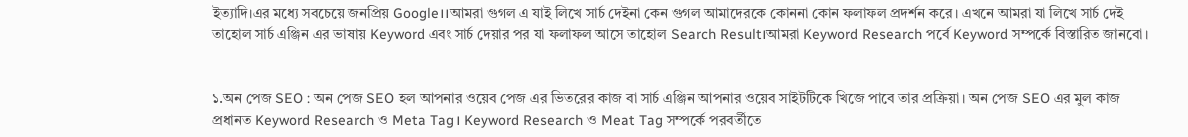ইত্যাদি।এর মধ্যে সবচেয়ে জনপ্রিয় Google।।আমরা গুগল এ যাই লিখে সার্চ দেইনা কেন গুগল আমাদেরকে কোননা কোন ফলাফল প্রদর্শন করে। এখনে আমরা যা লিখে সার্চ দেই তাহোল সার্চ এঞ্জিন এর ভাষায় Keyword এবং সার্চ দেয়ার পর যা ফলাফল আসে তাহোল Search Result।আমরা Keyword Research পর্বে Keyword সম্পর্কে বিস্তারিত জানবো।


১.অন পেজ SEO : অন পেজ SEO হল আপনার ওয়েব পেজ এর ভিতরের কাজ বা সার্চ এঞ্জিন আপনার ওয়েব সাইটটিকে খিজে পাবে তার প্রক্রিয়া। অন পেজ SEO এর মুল কাজ প্রধানত Keyword Research ও Meta Tag। Keyword Research ও Meat Tag সম্পর্কে পরবর্তীতে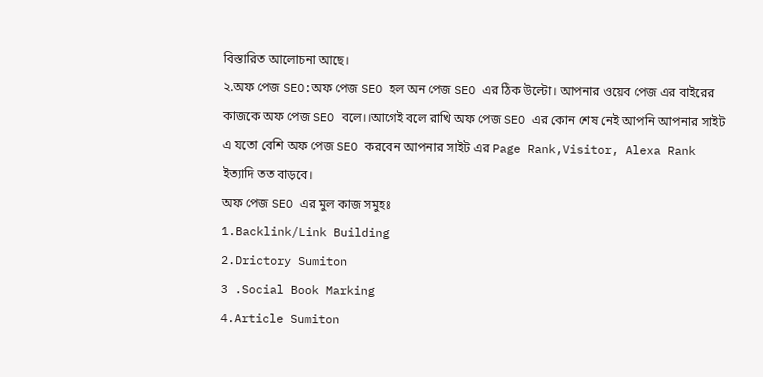বিস্তারিত আলোচনা আছে।
২.অফ পেজ SEO:অফ পেজ SEO হল অন পেজ SEO এর ঠিক উল্টো। আপনার ওয়েব পেজ এর বাইরের কাজকে অফ পেজ SEO বলে।।আগেই বলে রাখি অফ পেজ SEO এর কোন শেষ নেই আপনি আপনার সাইট এ যতো বেশি অফ পেজ SEO করবেন আপনার সাইট এর Page Rank,Visitor, Alexa Rank ইত্যাদি তত বাড়বে।
অফ পেজ SEO এর মুল কাজ সমুহঃ
1.Backlink/Link Building
2.Drictory Sumiton
3 .Social Book Marking
4.Article Sumiton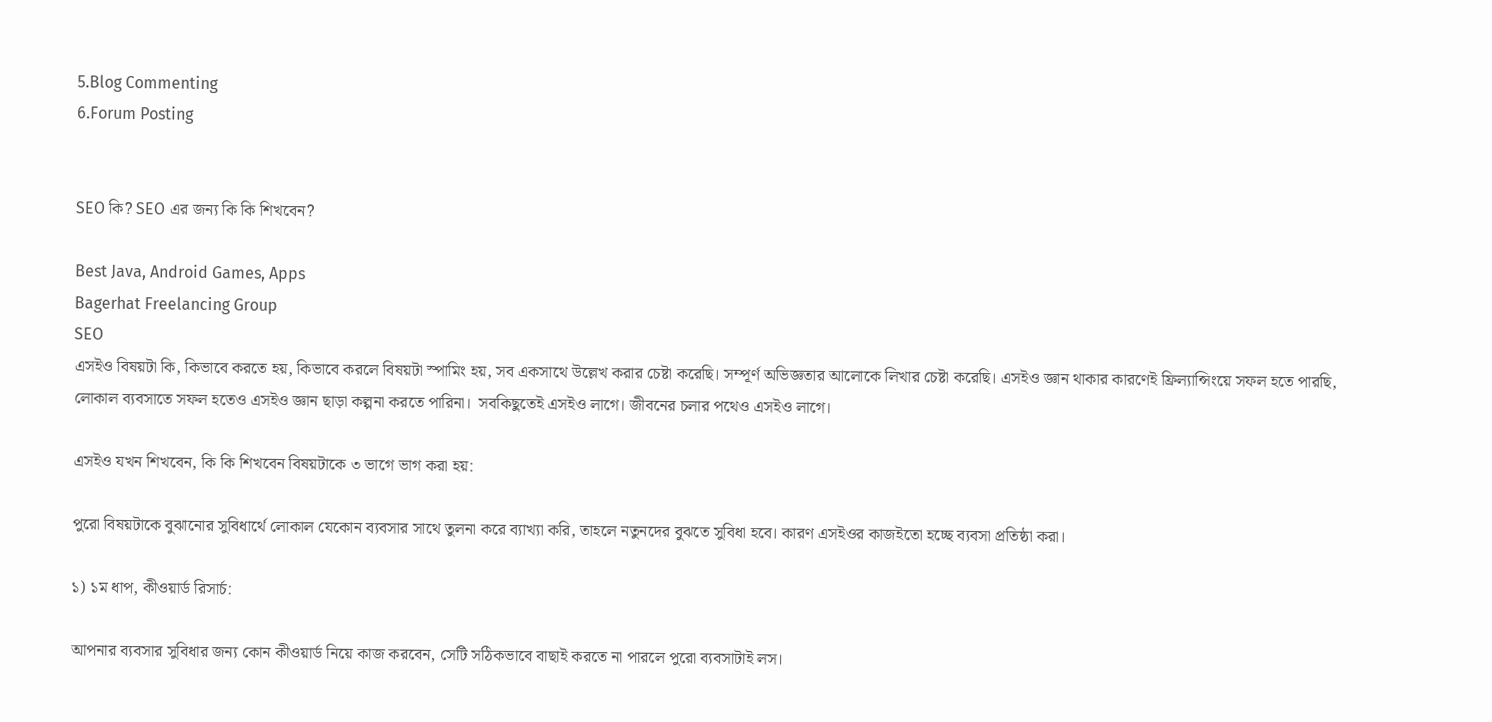5.Blog Commenting
6.Forum Posting


SEO কি? SEO এর জন্য কি কি শিখবেন?

Best Java, Android Games, Apps
Bagerhat Freelancing Group
SEO
এসইও বিষয়টা কি, কিভাবে করতে হয়, কিভাবে করলে বিষয়টা স্পামিং হয়, সব একসাথে উল্লেখ করার চেষ্টা করেছি। সম্পূর্ণ অভিজ্ঞতার আলোকে লিখার চেষ্টা করেছি। এসইও জ্ঞান থাকার কারণেই ফ্রিল্যান্সিংয়ে সফল হতে পারছি, লোকাল ব্যবসাতে সফল হতেও এসইও জ্ঞান ছাড়া কল্পনা করতে পারিনা।  সবকিছুতেই এসইও লাগে। জীবনের চলার পথেও এসইও লাগে।

এসইও যখন শিখবেন, কি কি শিখবেন বিষয়টাকে ৩ ভাগে ভাগ করা হয়:

পুরো বিষয়টাকে বুঝানোর সুবিধার্থে লোকাল যেকোন ব্যবসার সাথে তুলনা করে ব্যাখ্যা করি, তাহলে নতুনদের বুঝতে সুবিধা হবে। কারণ এসইওর কাজইতো হচ্ছে ব্যবসা প্রতিষ্ঠা করা।

১) ১ম ধাপ, কীওয়ার্ড রিসার্চ:

আপনার ব্যবসার সুবিধার জন্য কোন কীওয়ার্ড নিয়ে কাজ করবেন, সেটি সঠিকভাবে বাছাই করতে না পারলে পুরো ব্যবসাটাই লস।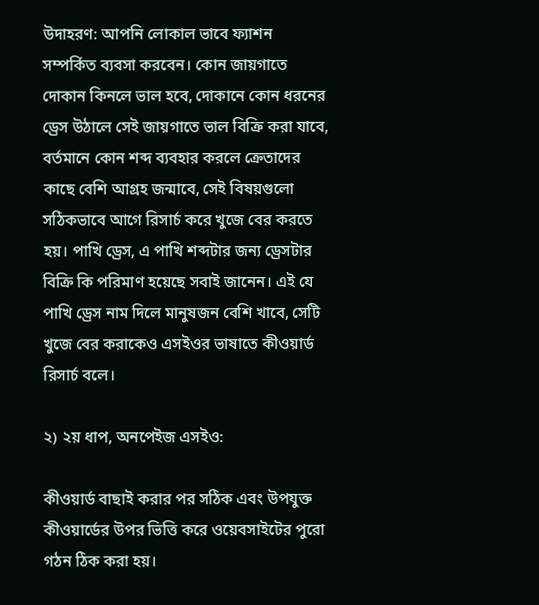উদাহরণ: আপনি লোকাল ভাবে ফ্যাশন সম্পর্কিত ব্যবসা করবেন। কোন জায়গাতে দোকান কিনলে ভাল হবে, দোকানে কোন ধরনের ড্রেস উঠালে সেই জায়গাতে ভাল বিক্রি করা যাবে, বর্তমানে কোন শব্দ ব্যবহার করলে ক্রেতাদের কাছে বেশি আগ্রহ জন্মাবে, সেই বিষয়গুলো সঠিকভাবে আগে রিসার্চ করে খুজে বের করতে হয়। পাখি ড্রেস, এ পাখি শব্দটার জন্য ড্রেসটার বিক্রি কি পরিমাণ হয়েছে সবাই জানেন। এই যে পাখি ড্রেস নাম দিলে মানুষজন বেশি খাবে, সেটি খুজে বের করাকেও এসইওর ভাষাতে কীওয়ার্ড রিসার্চ বলে।

২) ২য় ধাপ, অনপেইজ এসইও:

কীওয়ার্ড বাছাই করার পর সঠিক এবং উপযুক্ত কীওয়ার্ডের উপর ভিত্তি করে ওয়েবসাইটের পুরো গঠন ঠিক করা হয়।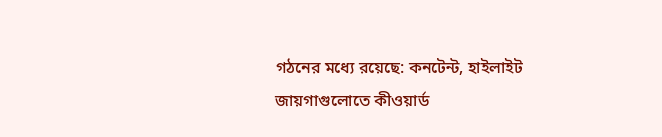গঠনের মধ্যে রয়েছে: কনটেন্ট, হাইলাইট জায়গাগুলোতে কীওয়ার্ড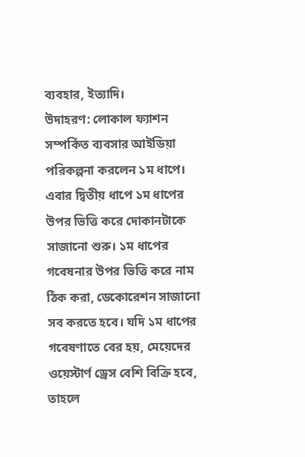ব্যবহার, ইত্যাদি।
উদাহরণ: লোকাল ফ্যাশন সম্পর্কিত ব্যবসার আইডিয়া পরিকল্পনা করলেন ১ম ধাপে। এবার দ্বিতীয় ধাপে ১ম ধাপের উপর ভিত্তি করে দোকানটাকে সাজানো শুরু। ১ম ধাপের গবেষনার উপর ভিত্তি করে নাম ঠিক করা, ডেকোরেশন সাজানো সব করতে হবে। যদি ১ম ধাপের গবেষণাতে বের হয়, মেয়েদের ওয়েস্টার্ণ ড্রেস বেশি বিক্রি হবে, তাহলে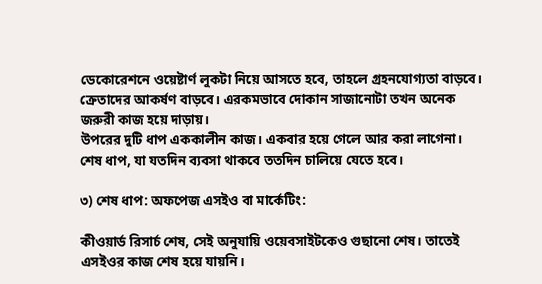ডেকোরেশনে ওয়েষ্টার্ণ লুকটা নিয়ে আসতে হবে, তাহলে গ্রহনযোগ্যতা বাড়বে। ক্রেতাদের আকর্ষণ বাড়বে। এরকমভাবে দোকান সাজানোটা তখন অনেক জরুরী কাজ হয়ে দাড়ায়।
উপরের দুটি ধাপ এককালীন কাজ। একবার হয়ে গেলে আর করা লাগেনা।
শেষ ধাপ, যা যতদিন ব্যবসা থাকবে ততদিন চালিয়ে যেতে হবে।

৩) শেষ ধাপ: অফপেজ এসইও বা মার্কেটিং:

কীওয়ার্ড রিসার্চ শেষ, সেই অনুযায়ি ওয়েবসাইটকেও গুছানো শেষ। তাতেই এসইওর কাজ শেষ হয়ে যায়নি।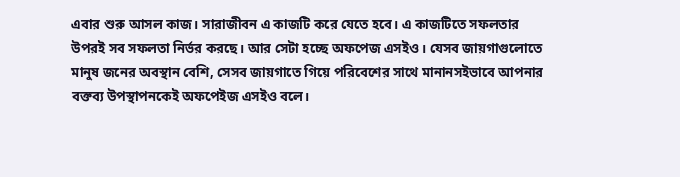এবার শুরু আসল কাজ। সারাজীবন এ কাজটি করে যেতে হবে। এ কাজটিতে সফলতার উপরই সব সফলতা নির্ভর করছে। আর সেটা হচ্ছে অফপেজ এসইও। যেসব জায়গাগুলোতে মানুষ জনের অবস্থান বেশি, সেসব জায়গাতে গিয়ে পরিবেশের সাথে মানানসইভাবে আপনার বক্তব্য উপস্থাপনকেই অফপেইজ এসইও বলে।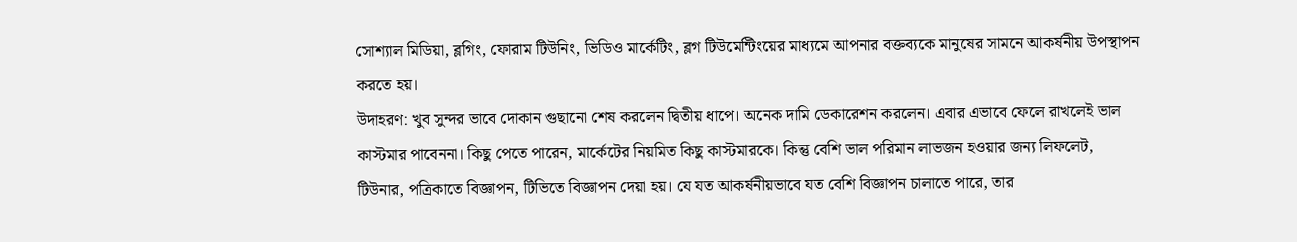সোশ্যাল মিডিয়া, ব্লগিং, ফোরাম টিউনিং, ভিডিও মার্কেটিং, ব্লগ টিউমেন্টিংয়ের মাধ্যমে আপনার বক্তব্যকে মানুষের সামনে আকর্ষনীয় উপস্থাপন করতে হয়।
উদাহরণ: খুব সুন্দর ভাবে দোকান গুছানো শেষ করলেন দ্বিতীয় ধাপে। অনেক দামি ডেকারেশন করলেন। এবার এভাবে ফেলে রাখলেই ভাল কাস্টমার পাবেননা। কিছু পেতে পারেন, মার্কেটের নিয়মিত কিছু কাস্টমারকে। কিন্তু বেশি ভাল পরিমান লাভজন হওয়ার জন্য লিফলেট, টিউনার, পত্রিকাতে বিজ্ঞাপন, টিভিতে বিজ্ঞাপন দেয়া হয়। যে যত আকর্ষনীয়ভাবে যত বেশি বিজ্ঞাপন চালাতে পারে, তার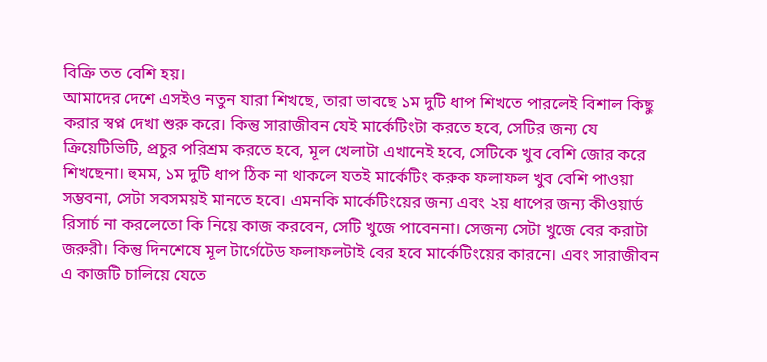বিক্রি তত বেশি হয়।
আমাদের দেশে এসইও নতুন যারা শিখছে, তারা ভাবছে ১ম দুটি ধাপ শিখতে পারলেই বিশাল কিছু করার স্বপ্ন দেখা শুরু করে। কিন্তু সারাজীবন যেই মার্কেটিংটা করতে হবে, সেটির জন্য যে ক্রিয়েটিভিটি, প্রচুর পরিশ্রম করতে হবে, মূল খেলাটা এখানেই হবে, সেটিকে খুব বেশি জোর করে শিখছেনা। হুমম, ১ম দুটি ধাপ ঠিক না থাকলে যতই মার্কেটিং করুক ফলাফল খুব বেশি পাওয়া সম্ভবনা, সেটা সবসময়ই মানতে হবে। এমনকি মার্কেটিংয়ের জন্য এবং ২য় ধাপের জন্য কীওয়ার্ড রিসার্চ না করলেতো কি নিয়ে কাজ করবেন, সেটি খুজে পাবেননা। সেজন্য সেটা খুজে বের করাটা জরুরী। কিন্তু দিনশেষে মূল টার্গেটেড ফলাফলটাই বের হবে মার্কেটিংয়ের কারনে। এবং সারাজীবন এ কাজটি চালিয়ে যেতে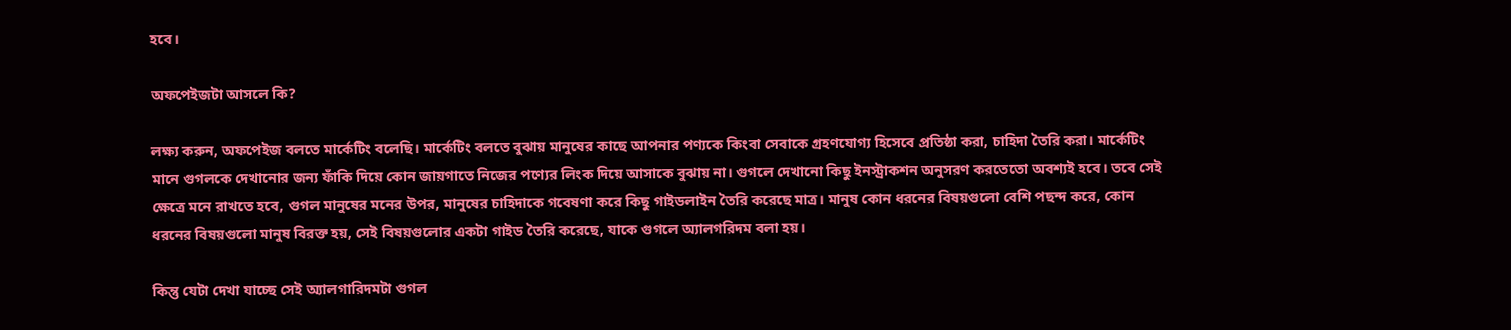হবে।

অফপেইজটা আসলে কি?

লক্ষ্য করুন, অফপেইজ বলতে মার্কেটিং বলেছি। মার্কেটিং বলতে বুঝায় মানুষের কাছে আপনার পণ্যকে কিংবা সেবাকে গ্রহণযোগ্য হিসেবে প্রতিষ্ঠা করা, চাহিদা তৈরি করা। মার্কেটিং মানে গুগলকে দেখানোর জন্য ফাঁকি দিয়ে কোন জায়গাতে নিজের পণ্যের লিংক দিয়ে আসাকে বুঝায় না। গুগলে দেখানো কিছু ইনস্ট্রাকশন অনুসরণ করতেতো অবশ্যই হবে। তবে সেই ক্ষেত্রে মনে রাখতে হবে, গুগল মানুষের মনের উপর, মানুষের চাহিদাকে গবেষণা করে কিছু গাইডলাইন তৈরি করেছে মাত্র। মানুষ কোন ধরনের বিষয়গুলো বেশি পছন্দ করে, কোন ধরনের বিষয়গুলো মানুষ বিরক্ত হয়, সেই বিষয়গুলোর একটা গাইড তৈরি করেছে, যাকে গুগলে অ্যালগরিদম বলা হয়।

কিন্তু যেটা দেখা যাচ্ছে সেই অ্যালগারিদমটা গুগল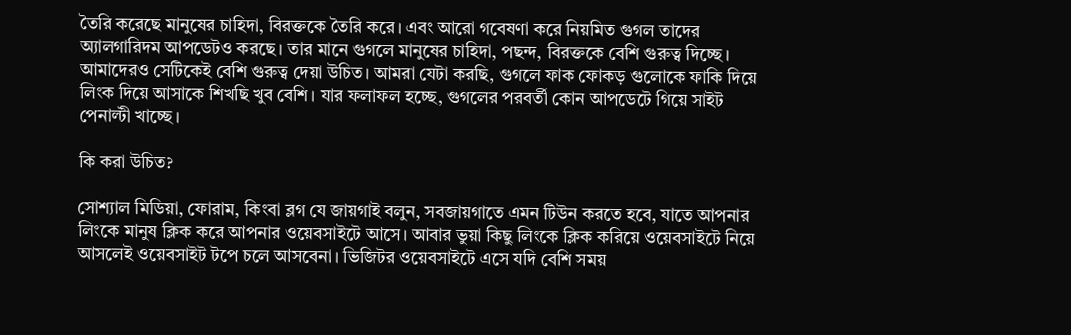তৈরি করেছে মানুষের চাহিদা, বিরক্তকে তৈরি করে। এবং আরো গবেষণা করে নিয়মিত গুগল তাদের অ্যালগারিদম আপডেটও করছে। তার মানে গুগলে মানুষের চাহিদা, পছন্দ, বিরক্তকে বেশি গুরুত্ব দিচ্ছে। আমাদেরও সেটিকেই বেশি গুরুত্ব দেয়া উচিত। আমরা যেটা করছি, গুগলে ফাক ফোকড় গুলোকে ফাকি দিয়ে লিংক দিয়ে আসাকে শিখছি খুব বেশি। যার ফলাফল হচ্ছে, গুগলের পরবর্তী কোন আপডেটে গিয়ে সাইট পেনাল্টী খাচ্ছে।

কি করা উচিত?

সোশ্যাল মিডিয়া, ফোরাম, কিংবা ব্লগ যে জায়গাই বলুন, সবজায়গাতে এমন টিউন করতে হবে, যাতে আপনার লিংকে মানুষ ক্লিক করে আপনার ওয়েবসাইটে আসে। আবার ভুয়া কিছু লিংকে ক্লিক করিয়ে ওয়েবসাইটে নিয়ে আসলেই ওয়েবসাইট টপে চলে আসবেনা। ভিজিটর ওয়েবসাইটে এসে যদি বেশি সময়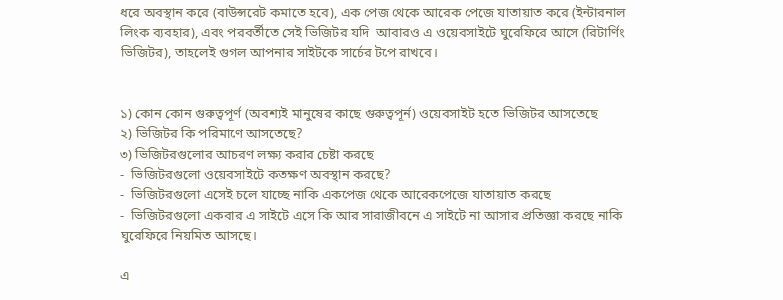ধরে অবস্থান করে (বাউন্সরেট কমাতে হবে), এক পেজ থেকে আরেক পেজে যাতায়াত করে (ইন্টারনাল লিংক ব্যবহার), এবং পরবর্তীতে সেই ভিজিটর যদি  আবারও এ ওয়েবসাইটে ঘুরেফিরে আসে (রিটার্ণিং ভিজিটর), তাহলেই গুগল আপনার সাইটকে সার্চের টপে রাখবে।


১) কোন কোন গুরুত্বপূর্ণ (অবশ্যই মানুষের কাছে গুরুত্বপূর্ন) ওয়েবসাইট হতে ভিজিটর আসতেছে
২) ভিজিটর কি পরিমাণে আসতেছে?
৩) ভিজিটরগুলোর আচরণ লক্ষ্য করার চেষ্টা করছে
-  ভিজিটরগুলো ওয়েবসাইটে কতক্ষণ অবস্থান করছে?
-  ভিজিটরগুলো এসেই চলে যাচ্ছে নাকি একপেজ থেকে আরেকপেজে যাতায়াত করছে
-  ভিজিটরগুলো একবার এ সাইটে এসে কি আর সারাজীবনে এ সাইটে না আসার প্রতিজ্ঞা করছে নাকি ঘুরেফিরে নিয়মিত আসছে।

এ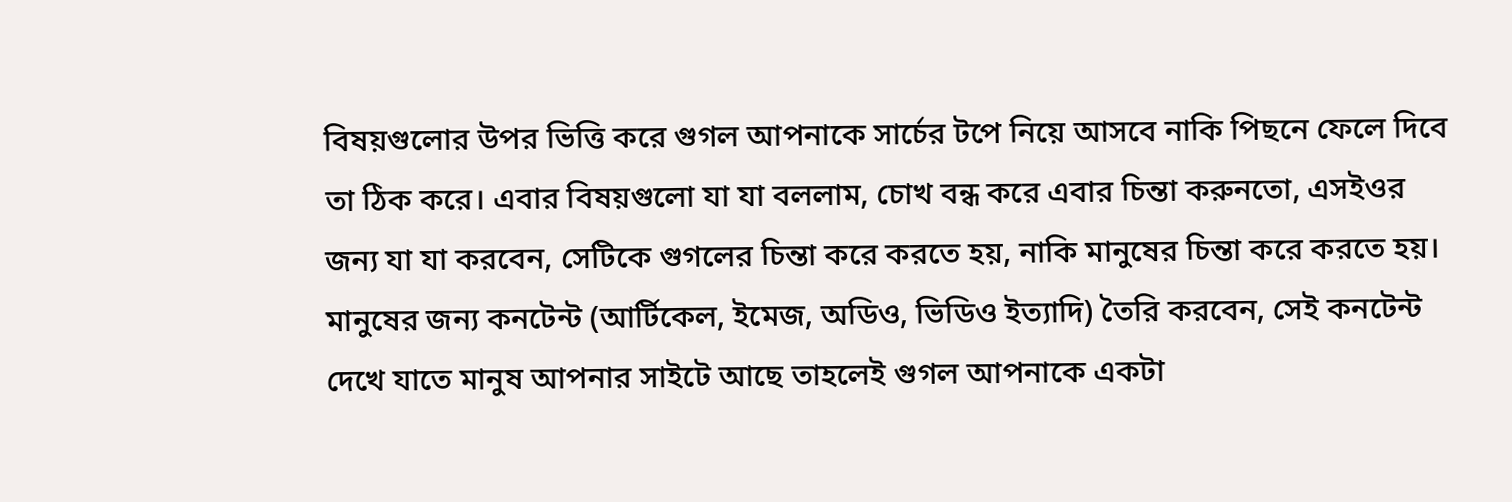বিষয়গুলোর উপর ভিত্তি করে গুগল আপনাকে সার্চের টপে নিয়ে আসবে নাকি পিছনে ফেলে দিবে তা ঠিক করে। এবার বিষয়গুলো যা যা বললাম, চোখ বন্ধ করে এবার চিন্তা করুনতো, এসইওর জন্য যা যা করবেন, সেটিকে গুগলের চিন্তা করে করতে হয়, নাকি মানুষের চিন্তা করে করতে হয়। মানুষের জন্য কনটেন্ট (আর্টিকেল, ইমেজ, অডিও, ভিডিও ইত্যাদি) তৈরি করবেন, সেই কনটেন্ট দেখে যাতে মানুষ আপনার সাইটে আছে তাহলেই গুগল আপনাকে একটা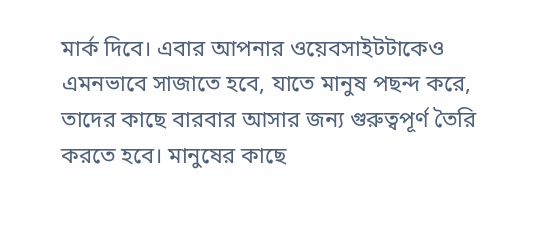মার্ক দিবে। এবার আপনার ওয়েবসাইটটাকেও  এমনভাবে সাজাতে হবে, যাতে মানুষ পছন্দ করে, তাদের কাছে বারবার আসার জন্য গুরুত্বপূর্ণ তৈরি করতে হবে। মানুষের কাছে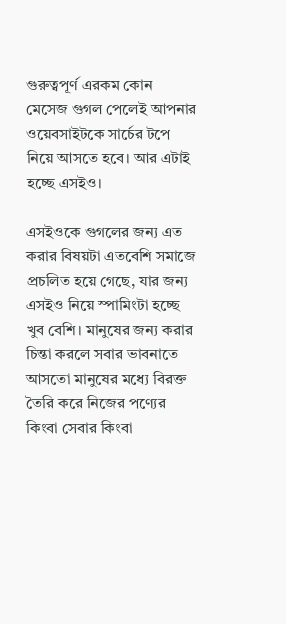গুরুত্বপূর্ণ এরকম কোন মেসেজ গুগল পেলেই আপনার ওয়েবসাইটকে সার্চের টপে নিয়ে আসতে হবে। আর এটাই হচ্ছে এসইও।

এসইওকে গুগলের জন্য এত করার বিষয়টা এতবেশি সমাজে প্রচলিত হয়ে গেছে, যার জন্য এসইও নিয়ে স্পামিংটা হচ্ছে খুব বেশি। মানুষের জন্য করার চিন্তা করলে সবার ভাবনাতে আসতো মানুষের মধ্যে বিরক্ত তৈরি করে নিজের পণ্যের কিংবা সেবার কিংবা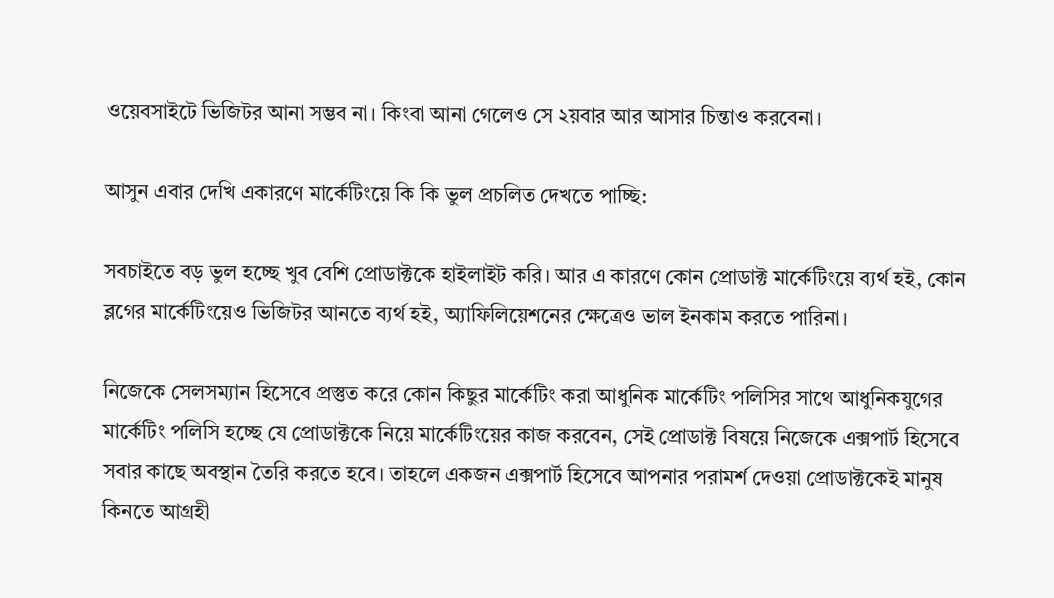ওয়েবসাইটে ভিজিটর আনা সম্ভব না। কিংবা আনা গেলেও সে ২য়বার আর আসার চিন্তাও করবেনা।

আসুন এবার দেখি একারণে মার্কেটিংয়ে কি কি ভুল প্রচলিত দেখতে পাচ্ছি:

সবচাইতে বড় ভুল হচ্ছে খুব বেশি প্রোডাক্টকে হাইলাইট করি। আর এ কারণে কোন প্রোডাক্ট মার্কেটিংয়ে ব্যর্থ হই, কোন ব্লগের মার্কেটিংয়েও ভিজিটর আনতে ব্যর্থ হই, অ্যাফিলিয়েশনের ক্ষেত্রেও ভাল ইনকাম করতে পারিনা।

নিজেকে সেলসম্যান হিসেবে প্রস্তুত করে কোন কিছুর মার্কেটিং করা আধুনিক মার্কেটিং পলিসির সাথে আধুনিকযুগের মার্কেটিং পলিসি হচ্ছে যে প্রোডাক্টকে নিয়ে মার্কেটিংয়ের কাজ করবেন, সেই প্রোডাক্ট বিষয়ে নিজেকে এক্সপার্ট হিসেবে সবার কাছে অবস্থান তৈরি করতে হবে। তাহলে একজন এক্সপার্ট হিসেবে আপনার পরামর্শ দেওয়া প্রোডাক্টকেই মানুষ কিনতে আগ্রহী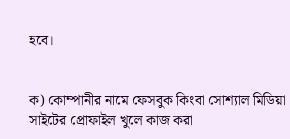হবে।


ক) কোম্পানীর নামে ফেসবুক কিংবা সোশ্যাল মিডিয়া সাইটের প্রোফাইল খুলে কাজ করা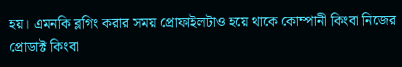হয়। এমনকি ব্লগিং করার সময় প্রোফাইলটাও হয়ে থাকে কোম্পানী কিংবা নিজের প্রোডাক্ট কিংবা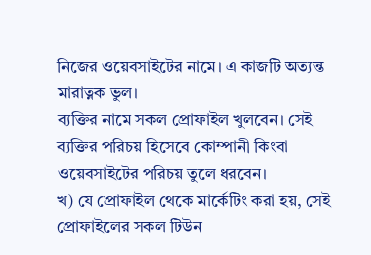নিজের ওয়েবসাইটের নামে। এ কাজটি অত্যন্ত মারাত্নক ভুল।
ব্যক্তির নামে সকল প্রোফাইল খুলবেন। সেই ব্যক্তির পরিচয় হিসেবে কোম্পানী কিংবা ওয়েবসাইটের পরিচয় তুলে ধরবেন।
খ) যে প্রোফাইল থেকে মার্কেটিং করা হয়, সেই প্রোফাইলের সকল টিউন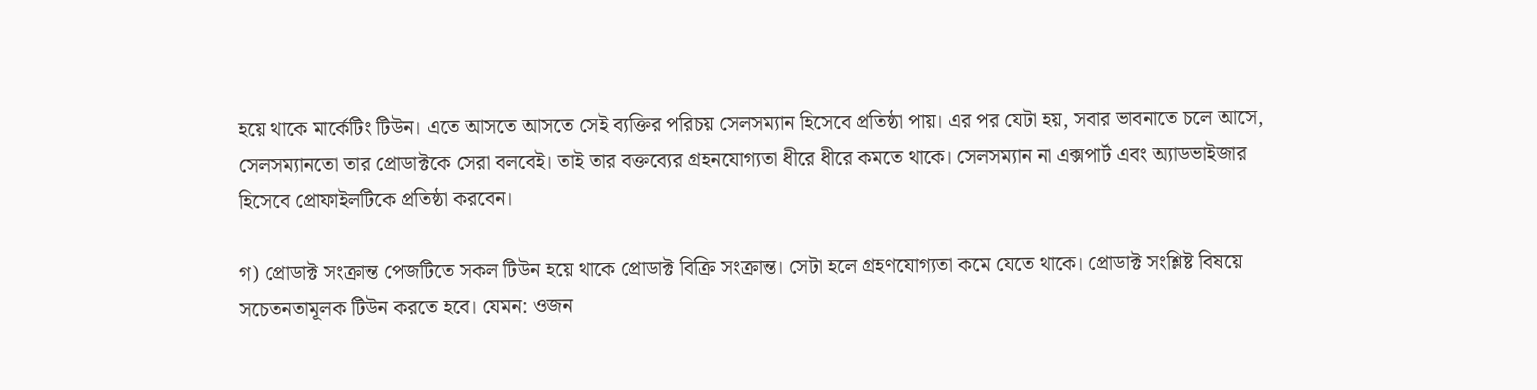হয়ে থাকে মার্কেটিং টিউন। এতে আসতে আসতে সেই ব্যক্তির পরিচয় সেলসম্যান হিসেবে প্রতিষ্ঠা পায়। এর পর যেটা হয়, সবার ভাবনাতে চলে আসে, সেলসম্যানতো তার প্রোডাক্টকে সেরা বলবেই। তাই তার বক্তব্যের গ্রহনযোগ্যতা ধীরে ধীরে কমতে থাকে। সেলসম্যান না এক্সপার্ট এবং অ্যাডভাইজার হিসেবে প্রোফাইলটিকে প্রতিষ্ঠা করবেন।

গ) প্রোডাক্ট সংক্রান্ত পেজটিতে সকল টিউন হয়ে থাকে প্রোডাক্ট বিক্রি সংক্রান্ত। সেটা হলে গ্রহণযোগ্যতা কমে যেতে থাকে। প্রোডাক্ট সংশ্লিষ্ট বিষয়ে সচেতনতামূলক টিউন করতে হবে। যেমন: ওজন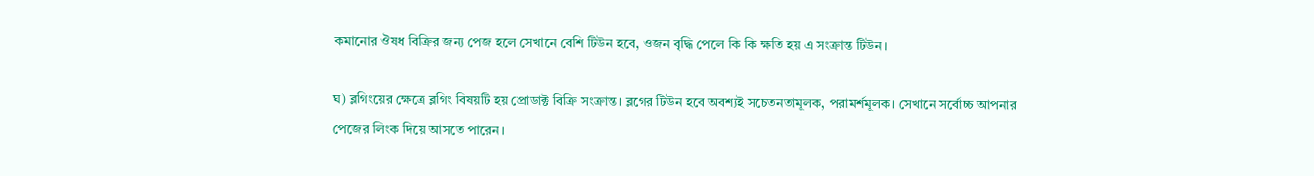কমানোর ঔষধ বিক্রির জন্য পেজ হলে সেখানে বেশি টিউন হবে, ওজন বৃদ্ধি পেলে কি কি ক্ষতি হয় এ সংক্রান্ত টিউন।

ঘ) ব্লগিংয়ের ক্ষেত্রে ব্লগিং বিষয়টি হয় প্রোডাক্ট বিক্রি সংক্রান্ত। ব্লগের টিউন হবে অবশ্যই সচেতনতামূলক, পরামর্শমূলক। সেখানে সর্বোচ্চ আপনার পেজের লিংক দিয়ে আসতে পারেন।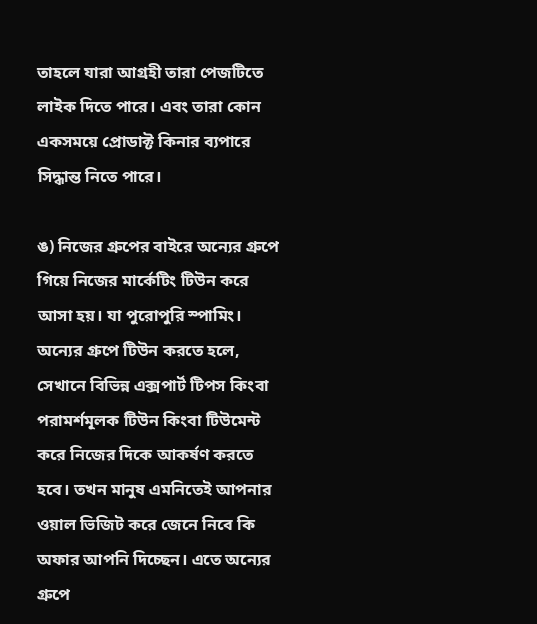তাহলে যারা আগ্রহী তারা পেজটিতে লাইক দিতে পারে। এবং তারা কোন একসময়ে প্রোডাক্ট কিনার ব্যপারে সিদ্ধান্ত নিতে পারে।

ঙ) নিজের গ্রুপের বাইরে অন্যের গ্রুপে গিয়ে নিজের মার্কেটিং টিউন করে আসা হয়। যা পুরোপুরি স্পামিং। অন্যের গ্রুপে টিউন করতে হলে, সেখানে বিভিন্ন এক্সপার্ট টিপস কিংবা পরামর্শমূলক টিউন কিংবা টিউমেন্ট করে নিজের দিকে আকর্ষণ করতে হবে। তখন মানুষ এমনিতেই আপনার ওয়াল ভিজিট করে জেনে নিবে কি অফার আপনি দিচ্ছেন। এতে অন্যের গ্রুপে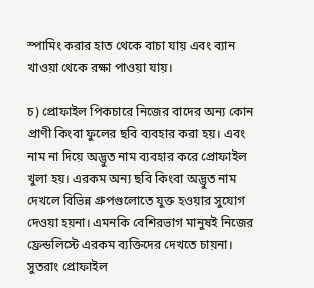স্পামিং করার হাত থেকে বাচা যায় এবং ব্যান খাওয়া থেকে রক্ষা পাওয়া যায়।

চ) প্রোফাইল পিকচারে নিজের বাদের অন্য কোন প্রাণী কিংবা ফুলের ছবি ব্যবহার করা হয়। এবং নাম না দিয়ে অদ্ভুত নাম ব্যবহার করে প্রোফাইল খুলা হয়। এরকম অন্য ছবি কিংবা অদ্ভুত নাম দেখলে বিভিন্ন গ্রুপগুলোতে যুক্ত হওয়ার সুযোগ দেওয়া হয়না। এমনকি বেশিরভাগ মানুষই নিজের ফ্রেন্ডলিস্টে এরকম ব্যক্তিদের দেখতে চায়না। সুতরাং প্রোফাইল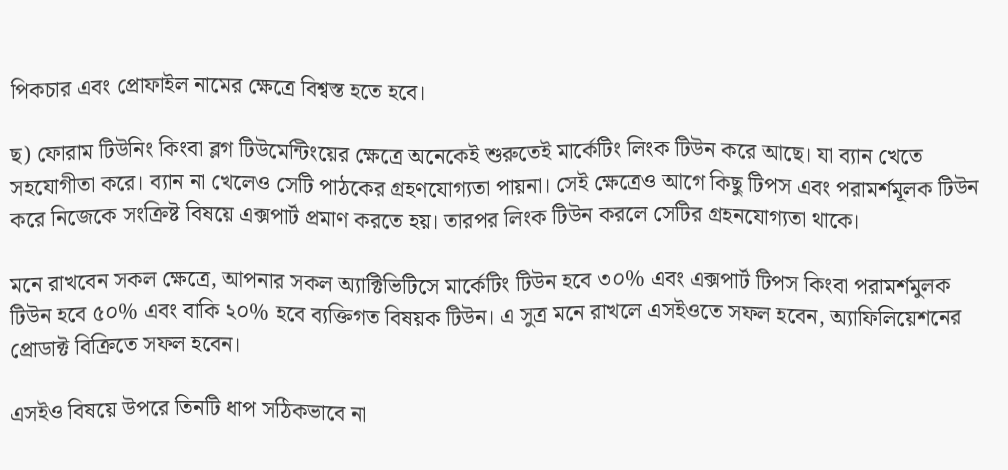পিকচার এবং প্রোফাইল নামের ক্ষেত্রে বিশ্বস্ত হতে হবে।

ছ) ফোরাম টিউনিং কিংবা ব্লগ টিউমেন্টিংয়ের ক্ষেত্রে অনেকেই শুরুতেই মার্কেটিং লিংক টিউন করে আছে। যা ব্যান খেতে সহযোগীতা করে। ব্যান না খেলেও সেটি পাঠকের গ্রহণযোগ্যতা পায়না। সেই ক্ষেত্রেও আগে কিছু টিপস এবং পরামর্শমূলক টিউন করে নিজেকে সংক্রিষ্ট বিষয়ে এক্সপার্ট প্রমাণ করতে হয়। তারপর লিংক টিউন করলে সেটির গ্রহনযোগ্যতা থাকে।

মনে রাখবেন সকল ক্ষেত্রে, আপনার সকল অ্যাক্টিভিটিসে মার্কেটিং টিউন হবে ৩০% এবং এক্সপার্ট টিপস কিংবা পরামর্শমুলক টিউন হবে ৫০% এবং বাকি ২০% হবে ব্যক্তিগত বিষয়ক টিউন। এ সুত্র মনে রাখলে এসইওতে সফল হবেন, অ্যাফিলিয়েশনের প্রোডাক্ট বিক্রিতে সফল হবেন।

এসইও বিষয়ে উপরে তিনটি ধাপ সঠিকভাবে না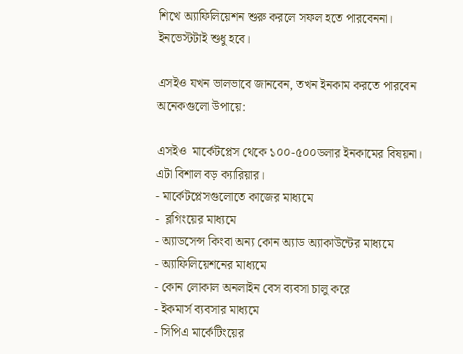শিখে অ্যাফিলিয়েশন শুরু করলে সফল হতে পারবেননা। ইনভেস্টটাই শুধু হবে।

এসইও যখন ভালভাবে জানবেন, তখন ইনকাম করতে পারবেন অনেকগুলো উপায়ে:

এসইও  মার্কেটপ্লেস থেকে ১০০-৫০০ডলার ইনকামের বিষয়না। এটা বিশাল বড় ক্যারিয়ার।
- মার্কেটপ্লেসগুলোতে কাজের মাধ্যমে
-  ব্লগিংয়ের মাধ্যমে
- অ্যাডসেন্স কিংবা অন্য কোন অ্যাড অ্যাকাউন্টের মাধ্যমে
- অ্যাফিলিয়েশনের মাধ্যমে
- কোন লোকাল অনলাইন বেস ব্যবসা চালু করে
- ইকমার্স ব্যবসার মাধ্যমে
- সিপিএ মার্কেটিংয়ের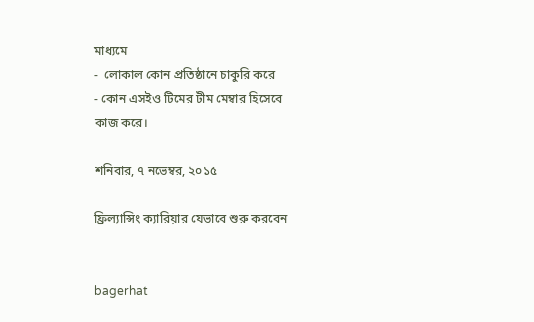মাধ্যমে
-  লোকাল কোন প্রতিষ্ঠানে চাকুরি করে
- কোন এসইও টিমের টীম মেম্বার হিসেবে কাজ করে।

শনিবার, ৭ নভেম্বর, ২০১৫

ফ্রিল্যান্সিং ক্যারিয়ার যেভাবে শুরু করবেন


bagerhat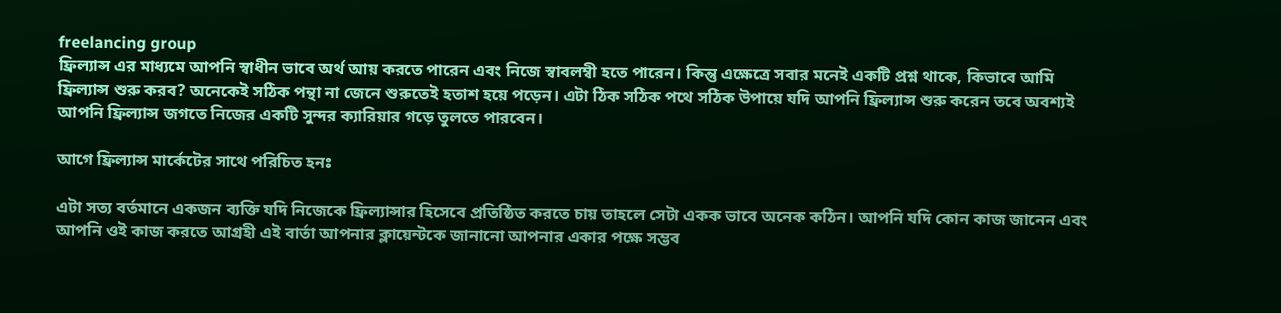freelancing group
ফ্রিল্যান্স এর মাধ্যমে আপনি স্বাধীন ভাবে অর্থ আয় করতে পারেন এবং নিজে স্বাবলম্বী হতে পারেন। কিন্তু এক্ষেত্রে সবার মনেই একটি প্রশ্ন থাকে, কিভাবে আমি ফ্রিল্যান্স শুরু করব? অনেকেই সঠিক পন্থা না জেনে শুরুতেই হতাশ হয়ে পড়েন। এটা ঠিক সঠিক পথে সঠিক উপায়ে যদি আপনি ফ্রিল্যান্স শুরু করেন তবে অবশ্যই আপনি ফ্রিল্যান্স জগতে নিজের একটি সুন্দর ক্যারিয়ার গড়ে তুলতে পারবেন।

আগে ফ্রিল্যান্স মার্কেটের সাথে পরিচিত হনঃ

এটা সত্য বর্তমানে একজন ব্যক্তি যদি নিজেকে ফ্রিল্যান্সার হিসেবে প্রতিষ্ঠিত করতে চায় তাহলে সেটা একক ভাবে অনেক কঠিন। আপনি যদি কোন কাজ জানেন এবং আপনি ওই কাজ করতে আগ্রহী এই বার্তা আপনার ক্লায়েন্টকে জানানো আপনার একার পক্ষে সম্ভব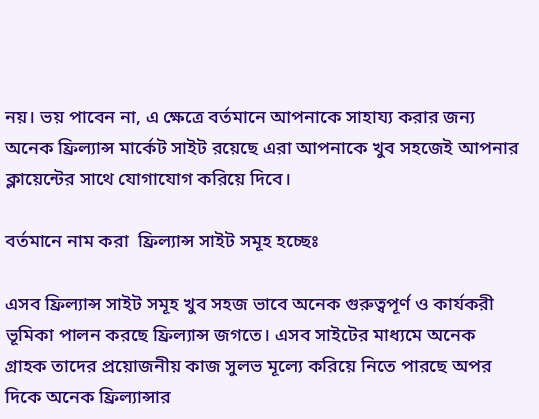নয়। ভয় পাবেন না, এ ক্ষেত্রে বর্তমানে আপনাকে সাহায্য করার জন্য অনেক ফ্রিল্যান্স মার্কেট সাইট রয়েছে এরা আপনাকে খুব সহজেই আপনার ক্লায়েন্টের সাথে যোগাযোগ করিয়ে দিবে।

বর্তমানে নাম করা  ফ্রিল্যান্স সাইট সমূহ হচ্ছেঃ

এসব ফ্রিল্যান্স সাইট সমূহ খুব সহজ ভাবে অনেক গুরুত্বপূর্ণ ও কার্যকরী ভূমিকা পালন করছে ফ্রিল্যান্স জগতে। এসব সাইটের মাধ্যমে অনেক গ্রাহক তাদের প্রয়োজনীয় কাজ সুলভ মূল্যে করিয়ে নিতে পারছে অপর দিকে অনেক ফ্রিল্যান্সার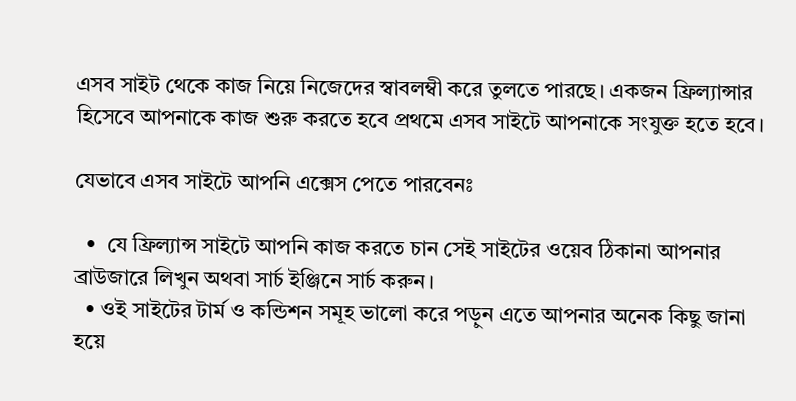এসব সাইট থেকে কাজ নিয়ে নিজেদের স্বাবলম্বী করে তুলতে পারছে। একজন ফ্রিল্যান্সার হিসেবে আপনাকে কাজ শুরু করতে হবে প্রথমে এসব সাইটে আপনাকে সংযুক্ত হতে হবে।

যেভাবে এসব সাইটে আপনি এক্সেস পেতে পারবেনঃ

  •  যে ফ্রিল্যান্স সাইটে আপনি কাজ করতে চান সেই সাইটের ওয়েব ঠিকানা আপনার ব্রাউজারে লিখুন অথবা সার্চ ইঞ্জিনে সার্চ করুন।
  • ওই সাইটের টার্ম ও কন্ডিশন সমূহ ভালো করে পড়ুন এতে আপনার অনেক কিছু জানা হয়ে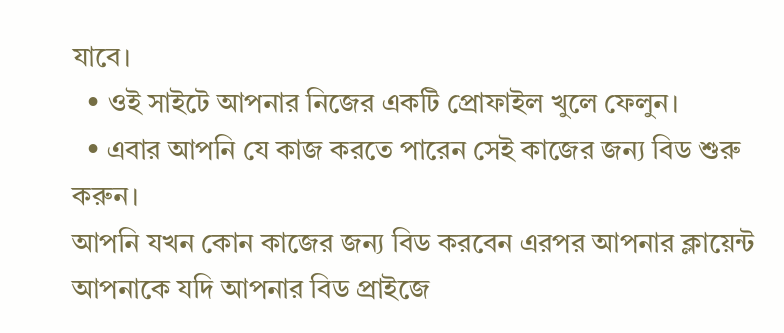যাবে।
  • ওই সাইটে আপনার নিজের একটি প্রোফাইল খুলে ফেলুন।
  • এবার আপনি যে কাজ করতে পারেন সেই কাজের জন্য বিড শুরু করুন।
আপনি যখন কোন কাজের জন্য বিড করবেন এরপর আপনার ক্লায়েন্ট আপনাকে যদি আপনার বিড প্রাইজে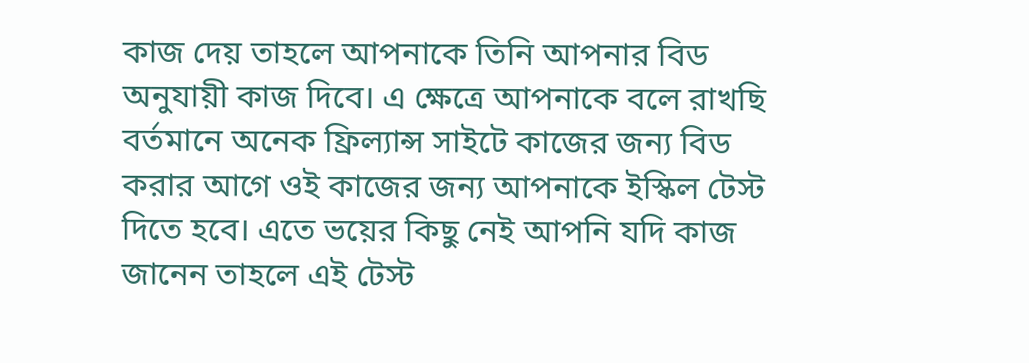কাজ দেয় তাহলে আপনাকে তিনি আপনার বিড অনুযায়ী কাজ দিবে। এ ক্ষেত্রে আপনাকে বলে রাখছি বর্তমানে অনেক ফ্রিল্যান্স সাইটে কাজের জন্য বিড করার আগে ওই কাজের জন্য আপনাকে ইস্কিল টেস্ট দিতে হবে। এতে ভয়ের কিছু নেই আপনি যদি কাজ জানেন তাহলে এই টেস্ট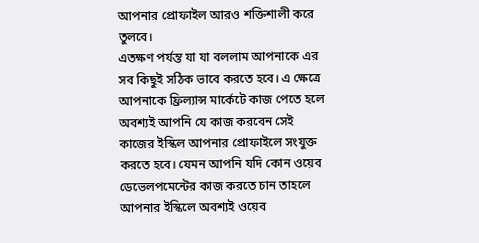আপনার প্রোফাইল আরও শক্তিশালী করে তুলবে।
এতক্ষণ পর্যন্ত যা যা বললাম আপনাকে এর সব কিছুই সঠিক ভাবে করতে হবে। এ ক্ষেত্রে আপনাকে ফ্রিল্যান্স মার্কেটে কাজ পেতে হলে অবশ্যই আপনি যে কাজ করবেন সেই কাজের ইস্কিল আপনার প্রোফাইলে সংযুক্ত করতে হবে। যেমন আপনি যদি কোন ওয়েব ডেভেলপমেন্টের কাজ করতে চান তাহলে আপনার ইস্কিলে অবশ্যই ওয়েব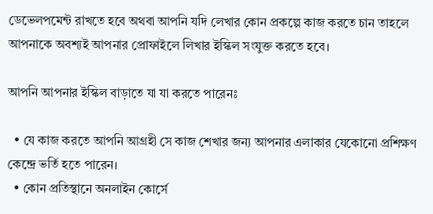ডেভেলপমেন্ট রাখতে হবে অথবা আপনি যদি লেখার কোন প্রকল্পে কাজ করতে চান তাহলে আপনাকে অবশ্যই আপনার প্রোফাইলে লিখার ইস্কিল সংযুক্ত করতে হবে।

আপনি আপনার ইস্কিল বাড়াতে যা যা করতে পারেনঃ

  • যে কাজ করতে আপনি আগ্রহী সে কাজ শেখার জন্য আপনার এলাকার যেকোনো প্রশিক্ষণ কেন্দ্রে ভর্তি হতে পারেন।
  • কোন প্রতিস্থানে অনলাইন কোর্সে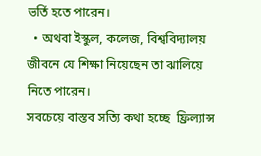ভর্তি হতে পারেন।
  • অথবা ইস্কুল, কলেজ, বিশ্ববিদ্যালয় জীবনে যে শিক্ষা নিয়েছেন তা ঝালিয়ে নিতে পারেন।
সবচেয়ে বাস্তব সত্যি কথা হচ্ছে  ফ্রিল্যান্স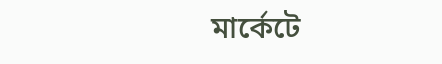মার্কেটে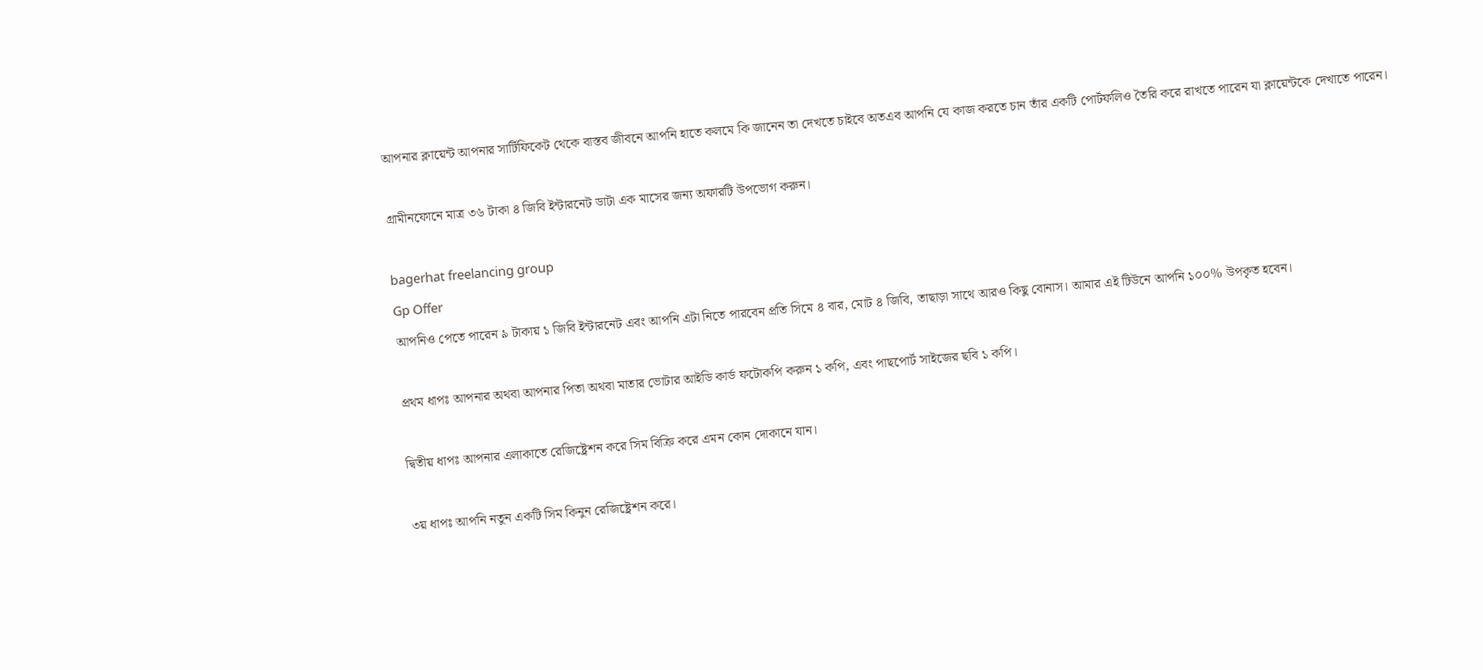আপনার ক্লায়েন্ট আপনার সার্টিফিকেট থেকে বাস্তব জীবনে আপনি হাতে কলমে কি জানেন তা দেখতে চাইবে অতএব আপনি যে কাজ করতে চান তাঁর একটি পোর্টফলিও তৈরি করে রাখতে পারেন যা ক্লায়েন্টকে দেখাতে পারেন।

গ্রামীনফোনে মাত্র ৩৬ টাকা ৪ জিবি ইন্টারনেট ডাটা এক মাসের জন্য অফারটি উপভোগ করুন।

bagerhat freelancing group
Gp Offer
আপনিও পেতে পারেন ৯ টাকায় ১ জিবি ইন্টারনেট এবং আপনি এটা নিতে পারবেন প্রতি সিমে ৪ বার, মোট ৪ জিবি, তাছাড়া সাথে আরও কিছু বোনাস। আমার এই টিউনে আপনি ১০০% উপকৃত হবেন।

প্রথম ধাপঃ আপনার অথবা আপনার পিতা অথবা মাতার ভোটার আইডি কার্ড ফটোকপি করুন ১ কপি, এবং পাছপোর্ট সাইজের ছবি ১ কপি।

দ্বিতীয় ধাপঃ আপনার এলাকাতে রেজিষ্ট্রেশন করে সিম বিক্রি করে এমন কোন দোকানে যান।

৩য় ধাপঃ আপনি নতুন একটি সিম কিনুন রেজিষ্ট্রেশন করে।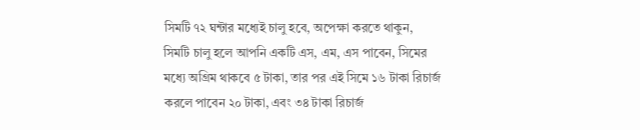সিমটি ৭২ ঘন্টার মধ্যেই চালু হবে, অপেক্ষা করতে থাকুন, সিমটি চালু হলে আপনি একটি এস, এম, এস পাবেন, সিমের মধ্যে অগ্রিম থাকবে ৫ টাকা, তার পর এই সিমে ১৬ টাকা রিচার্জ করলে পাবেন ২০ টাকা, এবং ৩৪ টাকা রিচার্জ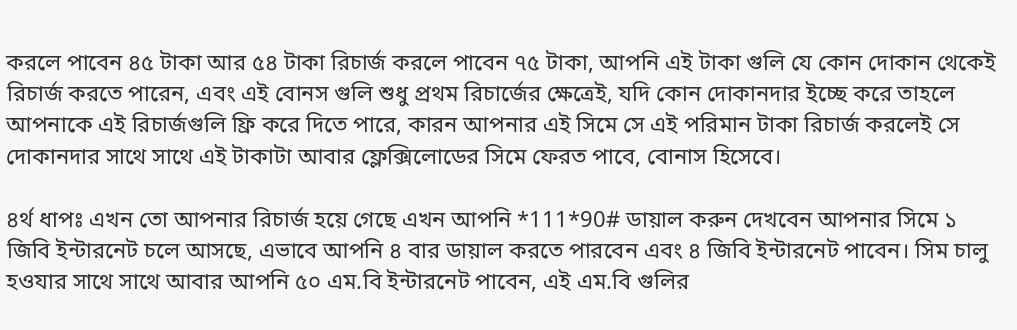করলে পাবেন ৪৫ টাকা আর ৫৪ টাকা রিচার্জ করলে পাবেন ৭৫ টাকা, আপনি এই টাকা গুলি যে কোন দোকান থেকেই রিচার্জ করতে পারেন, এবং এই বোনস গুলি শুধু প্রথম রিচার্জের ক্ষেত্রেই, যদি কোন দোকানদার ইচ্ছে করে তাহলে আপনাকে এই রিচার্জগুলি ফ্রি করে দিতে পারে, কারন আপনার এই সিমে সে এই পরিমান টাকা রিচার্জ করলেই সে দোকানদার সাথে সাথে এই টাকাটা আবার ফ্লেক্সিলোডের সিমে ফেরত পাবে, বোনাস হিসেবে।

৪র্থ ধাপঃ এখন তো আপনার রিচার্জ হয়ে গেছে এখন আপনি *111*90# ডায়াল করুন দেখবেন আপনার সিমে ১ জিবি ইন্টারনেট চলে আসছে, এভাবে আপনি ৪ বার ডায়াল করতে পারবেন এবং ৪ জিবি ইন্টারনেট পাবেন। সিম চালু হওযার সাথে সাথে আবার আপনি ৫০ এম.বি ইন্টারনেট পাবেন, এই এম.বি গুলির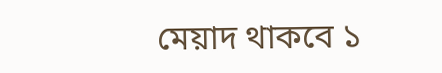মেয়াদ থাকবে ১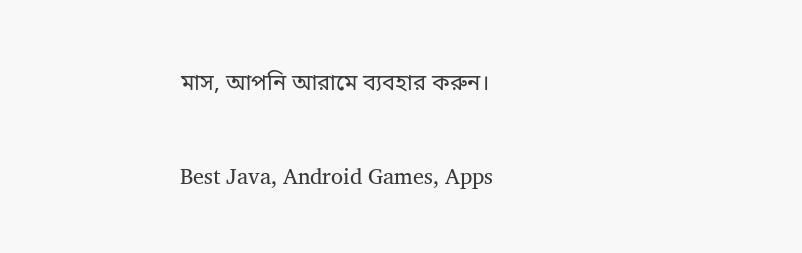মাস, আপনি আরামে ব্যবহার করুন।

Best Java, Android Games, Apps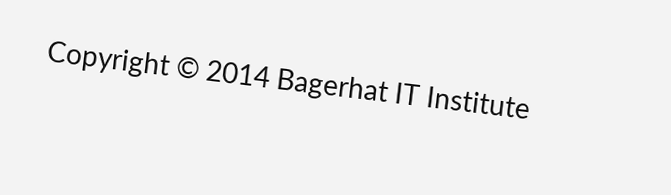Copyright © 2014 Bagerhat IT Institute